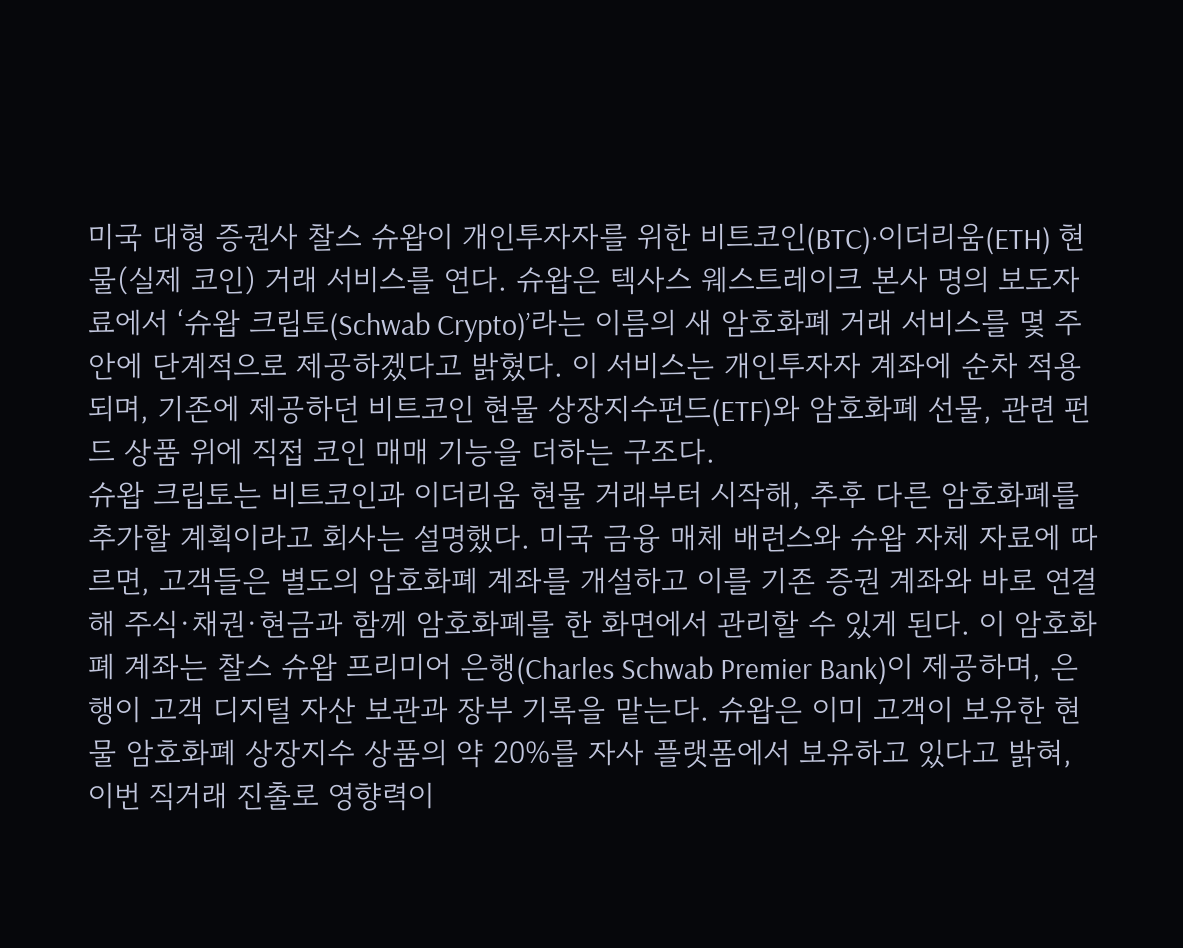미국 대형 증권사 찰스 슈왑이 개인투자자를 위한 비트코인(BTC)·이더리움(ETH) 현물(실제 코인) 거래 서비스를 연다. 슈왑은 텍사스 웨스트레이크 본사 명의 보도자료에서 ‘슈왑 크립토(Schwab Crypto)’라는 이름의 새 암호화폐 거래 서비스를 몇 주 안에 단계적으로 제공하겠다고 밝혔다. 이 서비스는 개인투자자 계좌에 순차 적용되며, 기존에 제공하던 비트코인 현물 상장지수펀드(ETF)와 암호화폐 선물, 관련 펀드 상품 위에 직접 코인 매매 기능을 더하는 구조다.
슈왑 크립토는 비트코인과 이더리움 현물 거래부터 시작해, 추후 다른 암호화폐를 추가할 계획이라고 회사는 설명했다. 미국 금융 매체 배런스와 슈왑 자체 자료에 따르면, 고객들은 별도의 암호화폐 계좌를 개설하고 이를 기존 증권 계좌와 바로 연결해 주식·채권·현금과 함께 암호화폐를 한 화면에서 관리할 수 있게 된다. 이 암호화폐 계좌는 찰스 슈왑 프리미어 은행(Charles Schwab Premier Bank)이 제공하며, 은행이 고객 디지털 자산 보관과 장부 기록을 맡는다. 슈왑은 이미 고객이 보유한 현물 암호화폐 상장지수 상품의 약 20%를 자사 플랫폼에서 보유하고 있다고 밝혀, 이번 직거래 진출로 영향력이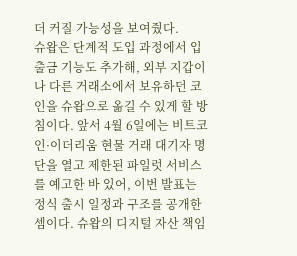더 커질 가능성을 보여줬다.
슈왑은 단계적 도입 과정에서 입출금 기능도 추가해, 외부 지갑이나 다른 거래소에서 보유하던 코인을 슈왑으로 옮길 수 있게 할 방침이다. 앞서 4월 6일에는 비트코인·이더리움 현물 거래 대기자 명단을 열고 제한된 파일럿 서비스를 예고한 바 있어, 이번 발표는 정식 출시 일정과 구조를 공개한 셈이다. 슈왑의 디지털 자산 책임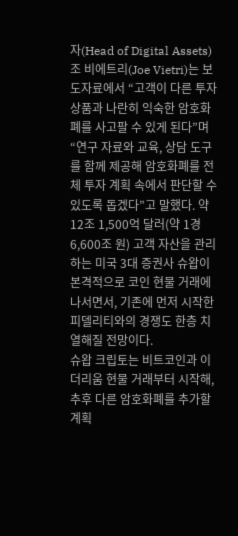자(Head of Digital Assets) 조 비에트리(Joe Vietri)는 보도자료에서 “고객이 다른 투자 상품과 나란히 익숙한 암호화폐를 사고팔 수 있게 된다”며 “연구 자료와 교육, 상담 도구를 함께 제공해 암호화폐를 전체 투자 계획 속에서 판단할 수 있도록 돕겠다”고 말했다. 약 12조 1,500억 달러(약 1경 6,600조 원) 고객 자산을 관리하는 미국 3대 증권사 슈왑이 본격적으로 코인 현물 거래에 나서면서, 기존에 먼저 시작한 피델리티와의 경쟁도 한층 치열해질 전망이다.
슈왑 크립토는 비트코인과 이더리움 현물 거래부터 시작해, 추후 다른 암호화폐를 추가할 계획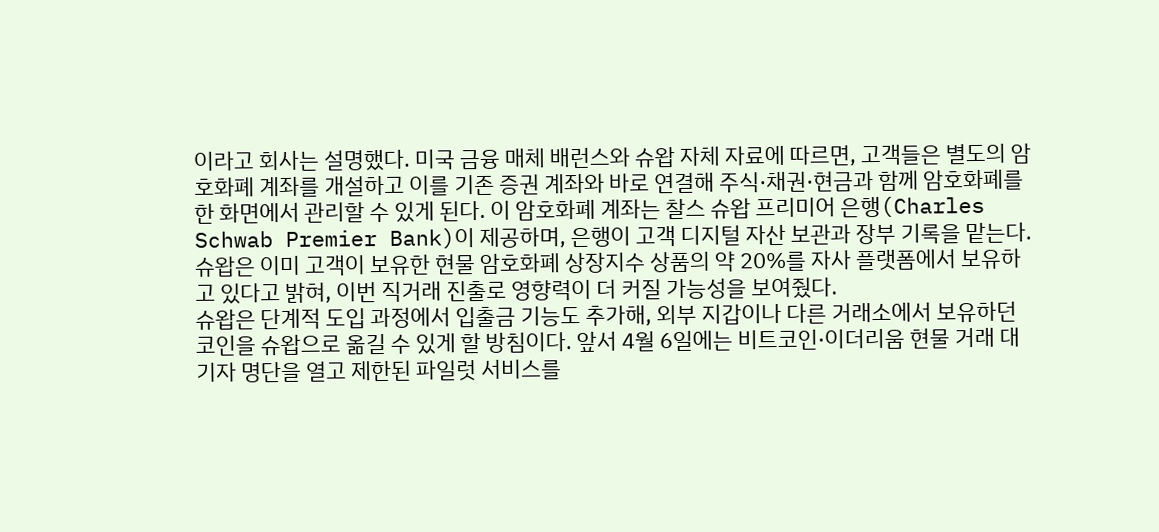이라고 회사는 설명했다. 미국 금융 매체 배런스와 슈왑 자체 자료에 따르면, 고객들은 별도의 암호화폐 계좌를 개설하고 이를 기존 증권 계좌와 바로 연결해 주식·채권·현금과 함께 암호화폐를 한 화면에서 관리할 수 있게 된다. 이 암호화폐 계좌는 찰스 슈왑 프리미어 은행(Charles Schwab Premier Bank)이 제공하며, 은행이 고객 디지털 자산 보관과 장부 기록을 맡는다. 슈왑은 이미 고객이 보유한 현물 암호화폐 상장지수 상품의 약 20%를 자사 플랫폼에서 보유하고 있다고 밝혀, 이번 직거래 진출로 영향력이 더 커질 가능성을 보여줬다.
슈왑은 단계적 도입 과정에서 입출금 기능도 추가해, 외부 지갑이나 다른 거래소에서 보유하던 코인을 슈왑으로 옮길 수 있게 할 방침이다. 앞서 4월 6일에는 비트코인·이더리움 현물 거래 대기자 명단을 열고 제한된 파일럿 서비스를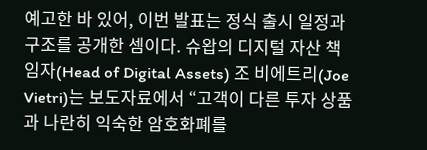예고한 바 있어, 이번 발표는 정식 출시 일정과 구조를 공개한 셈이다. 슈왑의 디지털 자산 책임자(Head of Digital Assets) 조 비에트리(Joe Vietri)는 보도자료에서 “고객이 다른 투자 상품과 나란히 익숙한 암호화폐를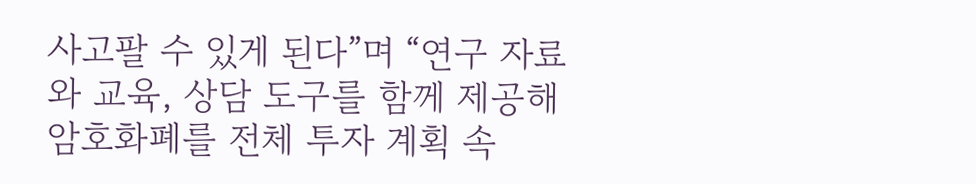사고팔 수 있게 된다”며 “연구 자료와 교육, 상담 도구를 함께 제공해 암호화폐를 전체 투자 계획 속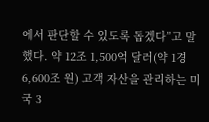에서 판단할 수 있도록 돕겠다”고 말했다. 약 12조 1,500억 달러(약 1경 6,600조 원) 고객 자산을 관리하는 미국 3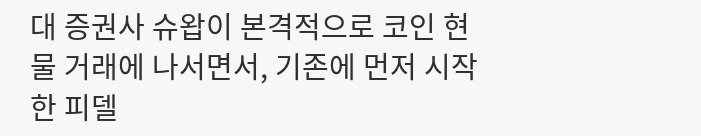대 증권사 슈왑이 본격적으로 코인 현물 거래에 나서면서, 기존에 먼저 시작한 피델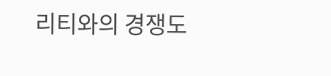리티와의 경쟁도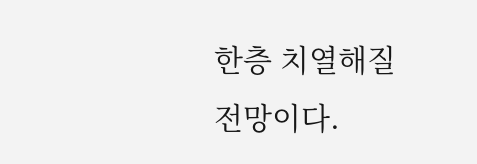한층 치열해질 전망이다.